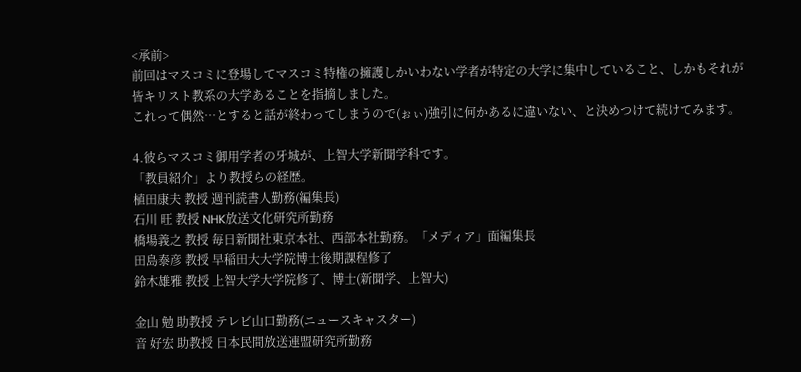<承前>
前回はマスコミに登場してマスコミ特権の擁護しかいわない学者が特定の大学に集中していること、しかもそれが皆キリスト教系の大学あることを指摘しました。
これって偶然…とすると話が終わってしまうので(ぉぃ)強引に何かあるに違いない、と決めつけて続けてみます。

4.彼らマスコミ御用学者の牙城が、上智大学新聞学科です。
「教員紹介」より教授らの経歴。
植田康夫 教授 週刊読書人勤務(編集長)
石川 旺 教授 NHK放送文化研究所勤務
橋場義之 教授 毎日新聞社東京本社、西部本社勤務。「メディア」面編集長
田島泰彦 教授 早稲田大大学院博士後期課程修了
鈴木雄雅 教授 上智大学大学院修了、博士(新聞学、上智大)

金山 勉 助教授 テレビ山口勤務(ニュースキャスター)
音 好宏 助教授 日本民間放送連盟研究所勤務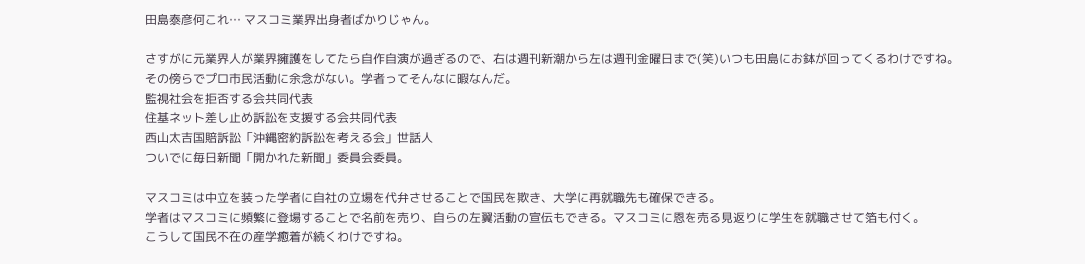田島泰彦何これ… マスコミ業界出身者ばかりじゃん。

さすがに元業界人が業界擁護をしてたら自作自演が過ぎるので、右は週刊新潮から左は週刊金曜日まで(笑)いつも田島にお鉢が回ってくるわけですね。
その傍らでプロ市民活動に余念がない。学者ってそんなに暇なんだ。
監視社会を拒否する会共同代表
住基ネット差し止め訴訟を支援する会共同代表
西山太吉国賠訴訟「沖縄密約訴訟を考える会」世話人
ついでに毎日新聞「開かれた新聞」委員会委員。

マスコミは中立を装った学者に自社の立場を代弁させることで国民を欺き、大学に再就職先も確保できる。
学者はマスコミに頻繁に登場することで名前を売り、自らの左翼活動の宣伝もできる。マスコミに恩を売る見返りに学生を就職させて箔も付く。
こうして国民不在の産学癒着が続くわけですね。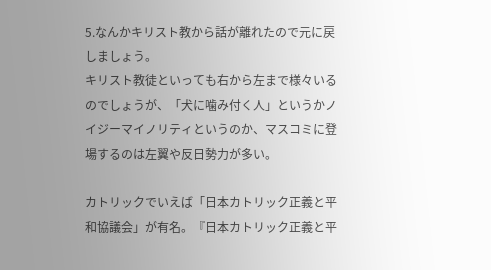5.なんかキリスト教から話が離れたので元に戻しましょう。
キリスト教徒といっても右から左まで様々いるのでしょうが、「犬に噛み付く人」というかノイジーマイノリティというのか、マスコミに登場するのは左翼や反日勢力が多い。

カトリックでいえば「日本カトリック正義と平和協議会」が有名。『日本カトリック正義と平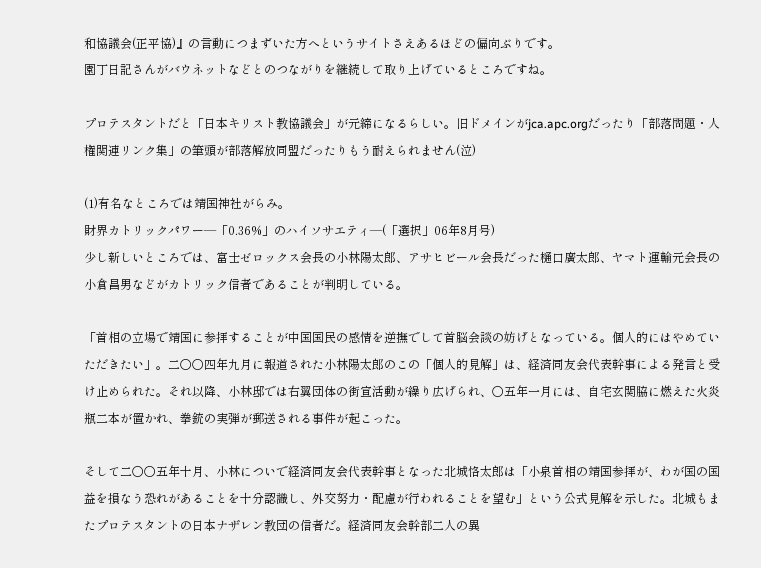和協議会(正平協)』の言動につまずいた方へというサイトさえあるほどの偏向ぶりです。
園丁日記さんがバウネットなどとのつながりを継続して取り上げているところですね。

プロテスタントだと「日本キリスト教協議会」が元締になるらしい。旧ドメインがjca.apc.orgだったり「部落問題・人権関連リンク集」の筆頭が部落解放同盟だったりもう耐えられません(泣)

(1)有名なところでは靖国神社がらみ。
財界カトリックパワー―「0.36%」のハイソサエティ―(「選択」06年8月号)
少し新しいところでは、富士ゼロックス会長の小林陽太郎、アサヒビール会長だった樋口廣太郎、ヤマト運輸元会長の小倉昌男などがカトリック信者であることが判明している。

「首相の立場で靖国に参拝することが中国国民の感情を逆撫でして首脳会談の妨げとなっている。個人的にはやめていただきたい」。二○○四年九月に報道された小林陽太郎のこの「個人的見解」は、経済同友会代表幹事による発言と受け止められた。それ以降、小林邸では右翼団体の街宣活動が繰り広げられ、○五年一月には、自宅玄関脇に燃えた火炎瓶二本が置かれ、拳銃の実弾が郵送される事件が起こった。

そして二○○五年十月、小林についで経済同友会代表幹事となった北城恪太郎は「小泉首相の靖国参拝が、わが国の国益を損なう恐れがあることを十分認識し、外交努力・配慮が行われることを望む」という公式見解を示した。北城もまたプロテスタントの日本ナザレン教団の信者だ。経済同友会幹部二人の異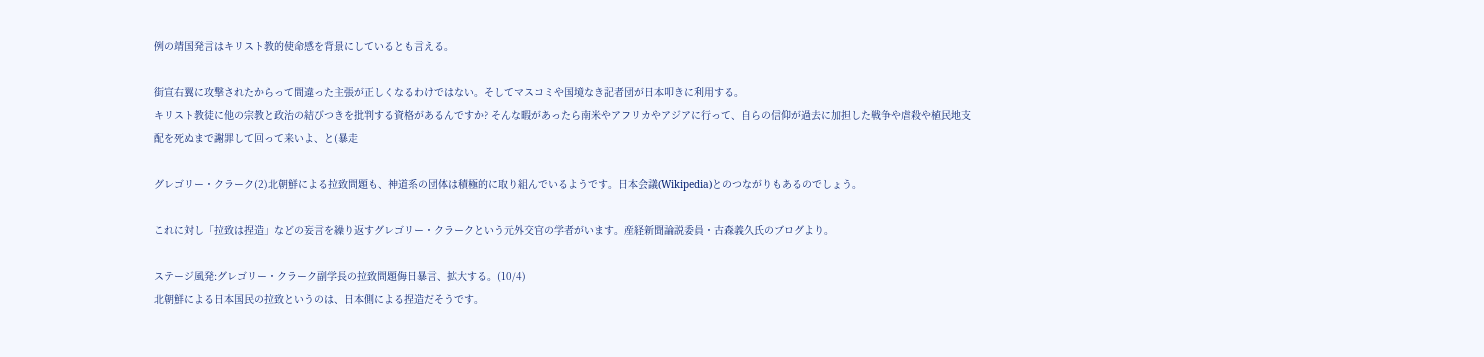例の靖国発言はキリスト教的使命感を背景にしているとも言える。

街宣右翼に攻撃されたからって間違った主張が正しくなるわけではない。そしてマスコミや国境なき記者団が日本叩きに利用する。
キリスト教徒に他の宗教と政治の結びつきを批判する資格があるんですか? そんな暇があったら南米やアフリカやアジアに行って、自らの信仰が過去に加担した戦争や虐殺や植民地支配を死ぬまで謝罪して回って来いよ、と(暴走

グレゴリー・クラーク(2)北朝鮮による拉致問題も、神道系の団体は積極的に取り組んでいるようです。日本会議(Wikipedia)とのつながりもあるのでしょう。

これに対し「拉致は捏造」などの妄言を繰り返すグレゴリー・クラークという元外交官の学者がいます。産経新聞論説委員・古森義久氏のブログより。

ステージ風発:グレゴリー・クラーク副学長の拉致問題侮日暴言、拡大する。(10/4)
北朝鮮による日本国民の拉致というのは、日本側による捏造だそうです。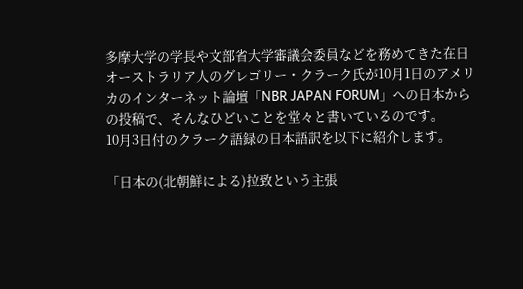多摩大学の学長や文部省大学審議会委員などを務めてきた在日オーストラリア人のグレゴリー・クラーク氏が10月1日のアメリカのインターネット論壇「NBR JAPAN FORUM」への日本からの投稿で、そんなひどいことを堂々と書いているのです。
10月3日付のクラーク語録の日本語訳を以下に紹介します。

「日本の(北朝鮮による)拉致という主張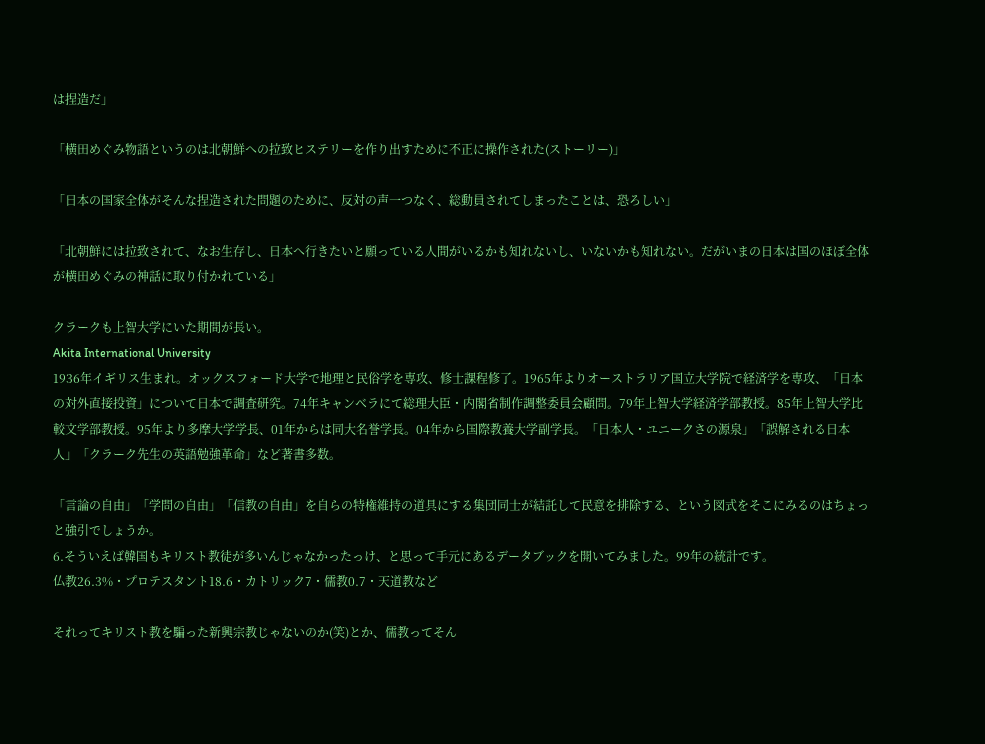は捏造だ」

「横田めぐみ物語というのは北朝鮮への拉致ヒステリーを作り出すために不正に操作された(ストーリー)」

「日本の国家全体がそんな捏造された問題のために、反対の声一つなく、総動員されてしまったことは、恐ろしい」

「北朝鮮には拉致されて、なお生存し、日本へ行きたいと願っている人間がいるかも知れないし、いないかも知れない。だがいまの日本は国のほぼ全体が横田めぐみの神話に取り付かれている」

クラークも上智大学にいた期間が長い。
Akita International University
1936年イギリス生まれ。オックスフォード大学で地理と民俗学を専攻、修士課程修了。1965年よりオーストラリア国立大学院で経済学を専攻、「日本の対外直接投資」について日本で調査研究。74年キャンベラにて総理大臣・内閣省制作調整委員会顧問。79年上智大学経済学部教授。85年上智大学比較文学部教授。95年より多摩大学学長、01年からは同大名誉学長。04年から国際教養大学副学長。「日本人・ユニークさの源泉」「誤解される日本人」「クラーク先生の英語勉強革命」など著書多数。

「言論の自由」「学問の自由」「信教の自由」を自らの特権維持の道具にする集団同士が結託して民意を排除する、という図式をそこにみるのはちょっと強引でしょうか。
6.そういえば韓国もキリスト教徒が多いんじゃなかったっけ、と思って手元にあるデータブックを開いてみました。99年の統計です。
仏教26.3%・プロテスタント18.6・カトリック7・儒教0.7・天道教など

それってキリスト教を騙った新興宗教じゃないのか(笑)とか、儒教ってそん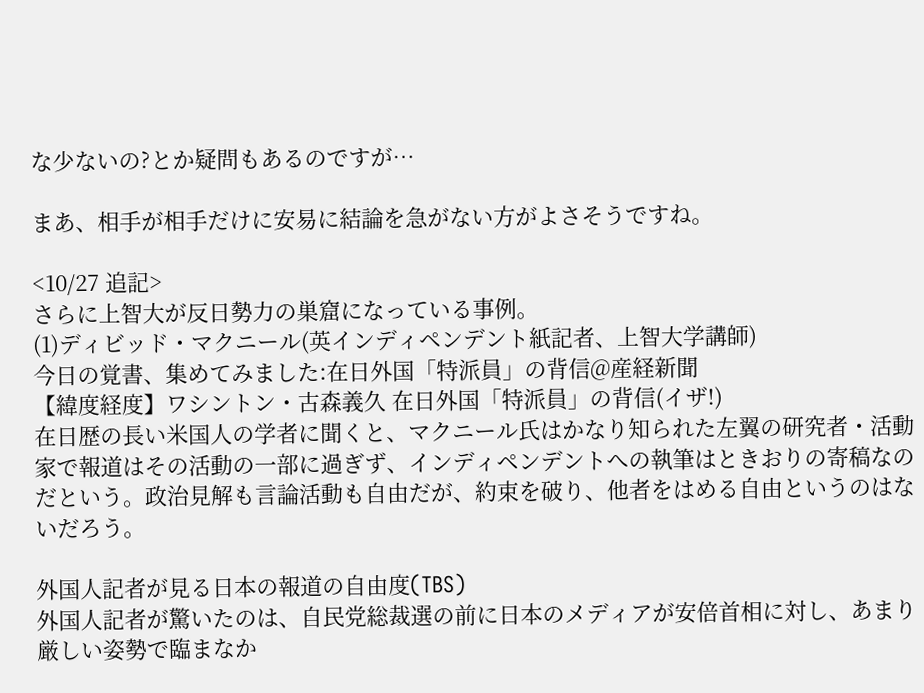な少ないの?とか疑問もあるのですが…

まあ、相手が相手だけに安易に結論を急がない方がよさそうですね。

<10/27 追記>
さらに上智大が反日勢力の巣窟になっている事例。
(1)ディビッド・マクニール(英インディペンデント紙記者、上智大学講師)
今日の覚書、集めてみました:在日外国「特派員」の背信@産経新聞
【緯度経度】ワシントン・古森義久 在日外国「特派員」の背信(イザ!)
在日歴の長い米国人の学者に聞くと、マクニール氏はかなり知られた左翼の研究者・活動家で報道はその活動の一部に過ぎず、インディペンデントへの執筆はときおりの寄稿なのだという。政治見解も言論活動も自由だが、約束を破り、他者をはめる自由というのはないだろう。

外国人記者が見る日本の報道の自由度(TBS)
外国人記者が驚いたのは、自民党総裁選の前に日本のメディアが安倍首相に対し、あまり厳しい姿勢で臨まなか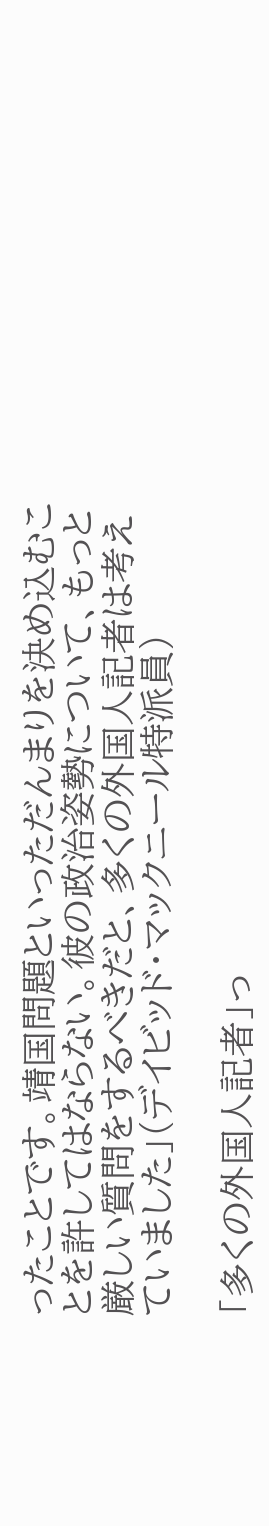ったことです。靖国問題といっただんまりを決め込むことを許してはならない。彼の政治姿勢について、もっと厳しい質問をするべきだと、多くの外国人記者は考えていました」(デイビッド・マックニール特派員)

「多くの外国人記者」っ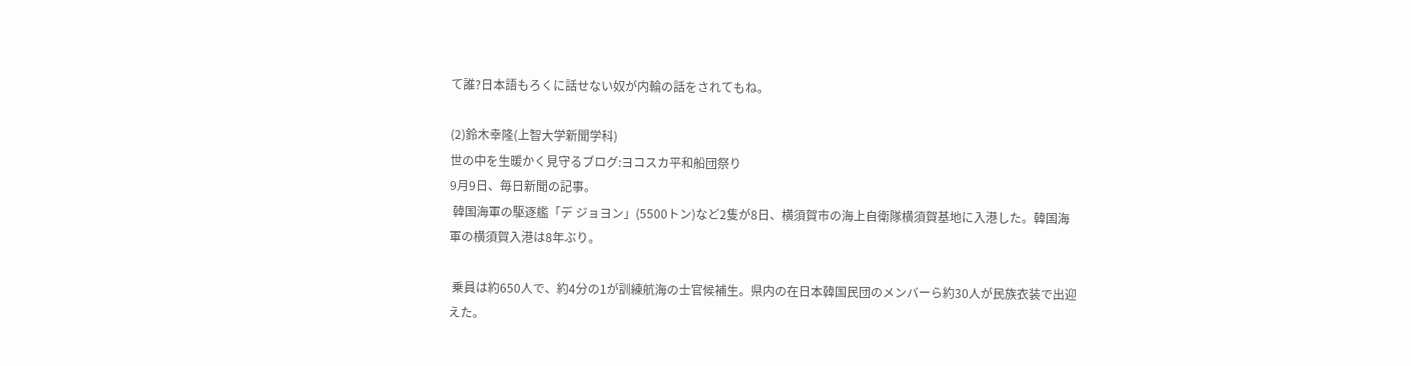て誰?日本語もろくに話せない奴が内輪の話をされてもね。

(2)鈴木幸隆(上智大学新聞学科)
世の中を生暖かく見守るブログ:ヨコスカ平和船団祭り
9月9日、毎日新聞の記事。
 韓国海軍の駆逐艦「デ ジョヨン」(5500トン)など2隻が8日、横須賀市の海上自衛隊横須賀基地に入港した。韓国海軍の横須賀入港は8年ぶり。

 乗員は約650人で、約4分の1が訓練航海の士官候補生。県内の在日本韓国民団のメンバーら約30人が民族衣装で出迎えた。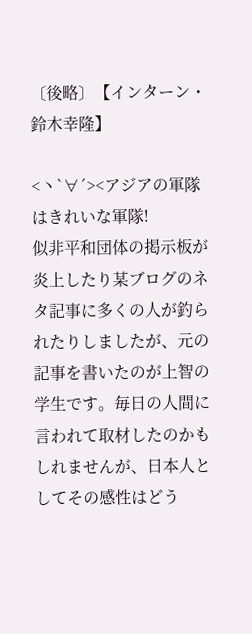〔後略〕【インターン・鈴木幸隆】

<丶`∀´><アジアの軍隊はきれいな軍隊!
似非平和団体の掲示板が炎上したり某ブログのネタ記事に多くの人が釣られたりしましたが、元の記事を書いたのが上智の学生です。毎日の人間に言われて取材したのかもしれませんが、日本人としてその感性はどう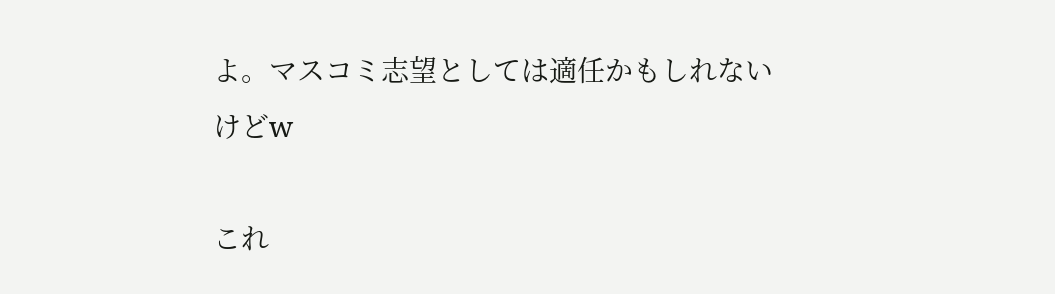よ。マスコミ志望としては適任かもしれないけどw

これ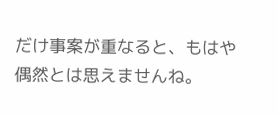だけ事案が重なると、もはや偶然とは思えませんね。